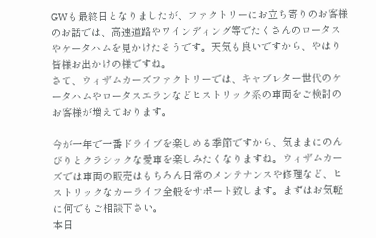GWも最終日となりましたが、ファクトリーにお立ち寄りのお客様のお話では、高速道路やワインディング等でたくさんのロータスやケータハムを見かけたそうです。天気も良いですから、やはり皆様お出かけの様ですね。
さて、ウィザムカーズファクトリーでは、キャブレター世代のケータハムやロータスエランなどヒストリック系の車両をご検討のお客様が増えております。

今が一年で一番ドライブを楽しめる季節ですから、気ままにのんびりとクラシックな愛車を楽しみたくなりますね。ウィザムカーズでは車両の販売はもちろん日常のメンテナンスや修理など、ヒストリックなカーライフ全般をサポート致します。まずはお気軽に何でもご相談下さい。
本日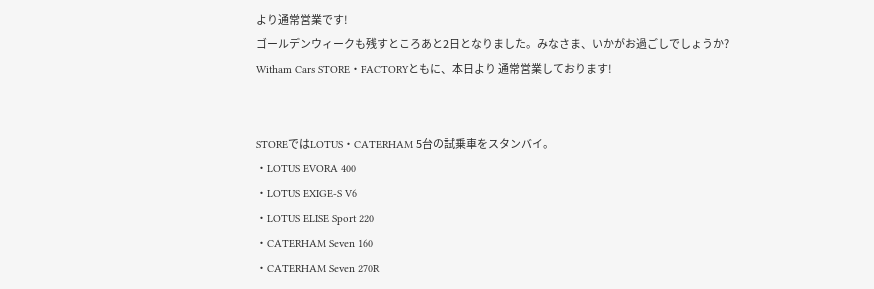より通常営業です!
ゴールデンウィークも残すところあと2日となりました。みなさま、いかがお過ごしでしょうか?
Witham Cars STORE・FACTORYともに、本日より 通常営業しております!


STOREではLOTUS・CATERHAM 5台の試乗車をスタンバイ。
・LOTUS EVORA 400
・LOTUS EXIGE-S V6
・LOTUS ELISE Sport 220
・CATERHAM Seven 160
・CATERHAM Seven 270R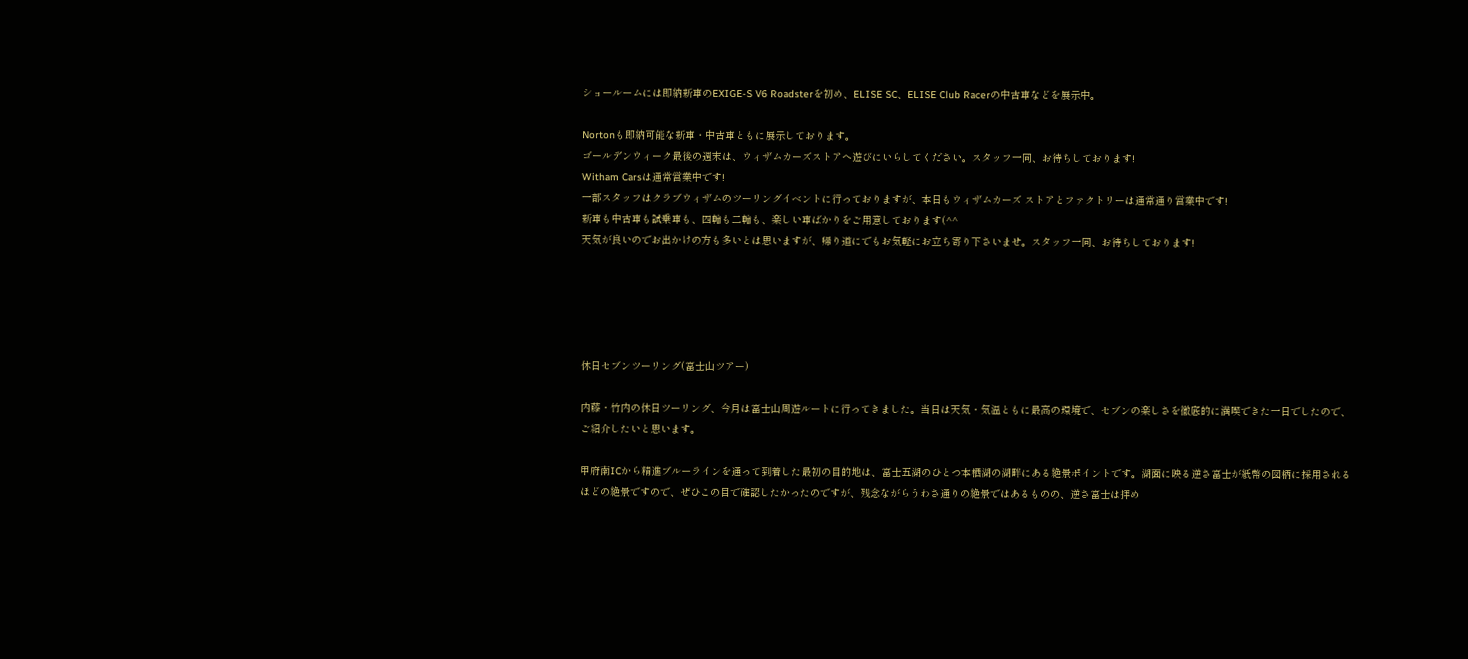ショールームには即納新車のEXIGE-S V6 Roadsterを初め、ELISE SC、ELISE Club Racerの中古車などを展示中。

Nortonも即納可能な新車・中古車ともに展示しております。
ゴールデンウィーク最後の週末は、ウィザムカーズストアへ遊びにいらしてください。スタッフ一同、お待ちしております!
Witham Carsは通常営業中です!
一部スタッフはクラブウィザムのツーリングイベントに行っておりますが、本日もウィザムカーズ ストアとファクトリーは通常通り営業中です!
新車も中古車も試乗車も、四輪も二輪も、楽しい車ばかりをご用意しております(^^
天気が良いのでお出かけの方も多いとは思いますが、帰り道にでもお気軽にお立ち寄り下さいませ。スタッフ一同、お待ちしております!





休日セブンツーリング(富士山ツアー)

内藤・竹内の休日ツーリング、今月は富士山周遊ルートに行ってきました。当日は天気・気温ともに最高の環境で、セブンの楽しさを徹底的に満喫できた一日でしたので、ご紹介したいと思います。

甲府南ICから精進ブルーラインを通って到着した最初の目的地は、富士五湖のひとつ本栖湖の湖畔にある絶景ポイントです。湖面に映る逆さ富士が紙幣の図柄に採用されるほどの絶景ですので、ぜひこの目で確認したかったのですが、残念ながらうわさ通りの絶景ではあるものの、逆さ富士は拝め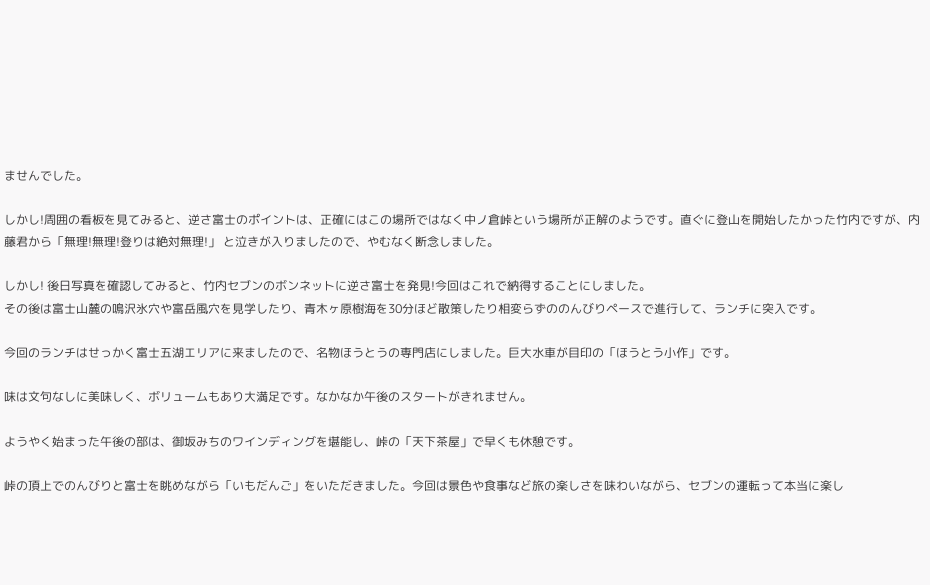ませんでした。

しかし!周囲の看板を見てみると、逆さ富士のポイントは、正確にはこの場所ではなく中ノ倉峠という場所が正解のようです。直ぐに登山を開始したかった竹内ですが、内藤君から「無理!無理!登りは絶対無理!」 と泣きが入りましたので、やむなく断念しました。

しかし! 後日写真を確認してみると、竹内セブンのボンネットに逆さ富士を発見!今回はこれで納得することにしました。
その後は富士山麓の鳴沢氷穴や富岳風穴を見学したり、青木ヶ原樹海を30分ほど散策したり相変らずののんびりペースで進行して、ランチに突入です。

今回のランチはせっかく富士五湖エリアに来ましたので、名物ほうとうの専門店にしました。巨大水車が目印の「ほうとう小作」です。

味は文句なしに美味しく、ボリュームもあり大満足です。なかなか午後のスタートがきれません。

ようやく始まった午後の部は、御坂みちのワインディングを堪能し、峠の「天下茶屋」で早くも休憩です。

峠の頂上でのんびりと富士を眺めながら「いもだんご」をいただきました。今回は景色や食事など旅の楽しさを味わいながら、セブンの運転って本当に楽し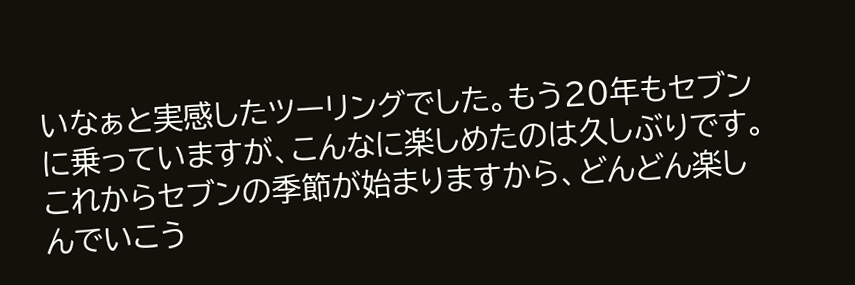いなぁと実感したツーリングでした。もう20年もセブンに乗っていますが、こんなに楽しめたのは久しぶりです。これからセブンの季節が始まりますから、どんどん楽しんでいこう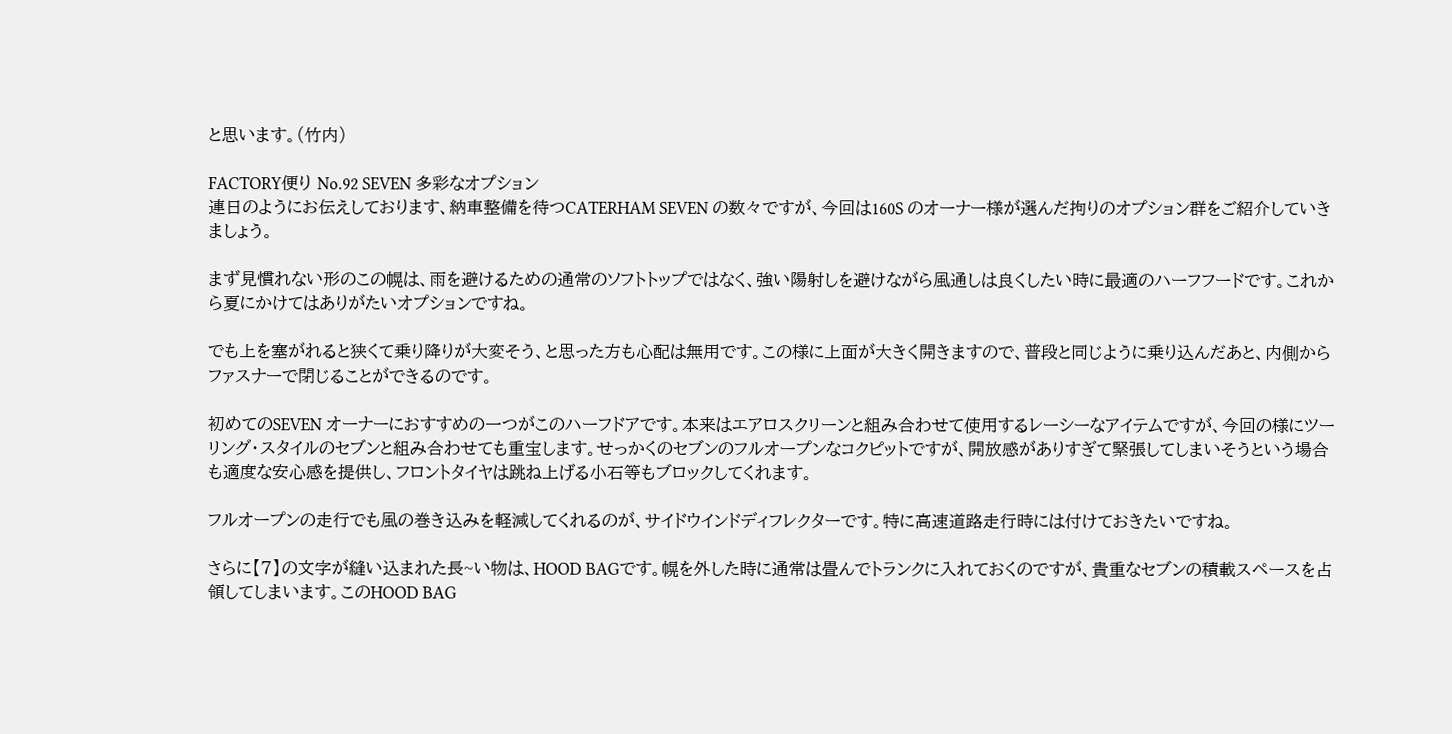と思います。(竹内)

FACTORY便り No.92 SEVEN 多彩なオプション
連日のようにお伝えしております、納車整備を待つCATERHAM SEVEN の数々ですが、今回は160S のオーナー様が選んだ拘りのオプション群をご紹介していきましょう。

まず見慣れない形のこの幌は、雨を避けるための通常のソフトトップではなく、強い陽射しを避けながら風通しは良くしたい時に最適のハーフフードです。これから夏にかけてはありがたいオプションですね。

でも上を塞がれると狭くて乗り降りが大変そう、と思った方も心配は無用です。この様に上面が大きく開きますので、普段と同じように乗り込んだあと、内側からファスナーで閉じることができるのです。

初めてのSEVEN オーナーにおすすめの一つがこのハーフドアです。本来はエアロスクリーンと組み合わせて使用するレーシーなアイテムですが、今回の様にツーリング・スタイルのセブンと組み合わせても重宝します。せっかくのセブンのフルオープンなコクピットですが、開放感がありすぎて緊張してしまいそうという場合も適度な安心感を提供し、フロントタイヤは跳ね上げる小石等もブロックしてくれます。

フルオープンの走行でも風の巻き込みを軽減してくれるのが、サイドウインドディフレクターです。特に高速道路走行時には付けておきたいですね。

さらに【7】の文字が縫い込まれた長~い物は、HOOD BAGです。幌を外した時に通常は畳んでトランクに入れておくのですが、貴重なセブンの積載スペースを占領してしまいます。このHOOD BAG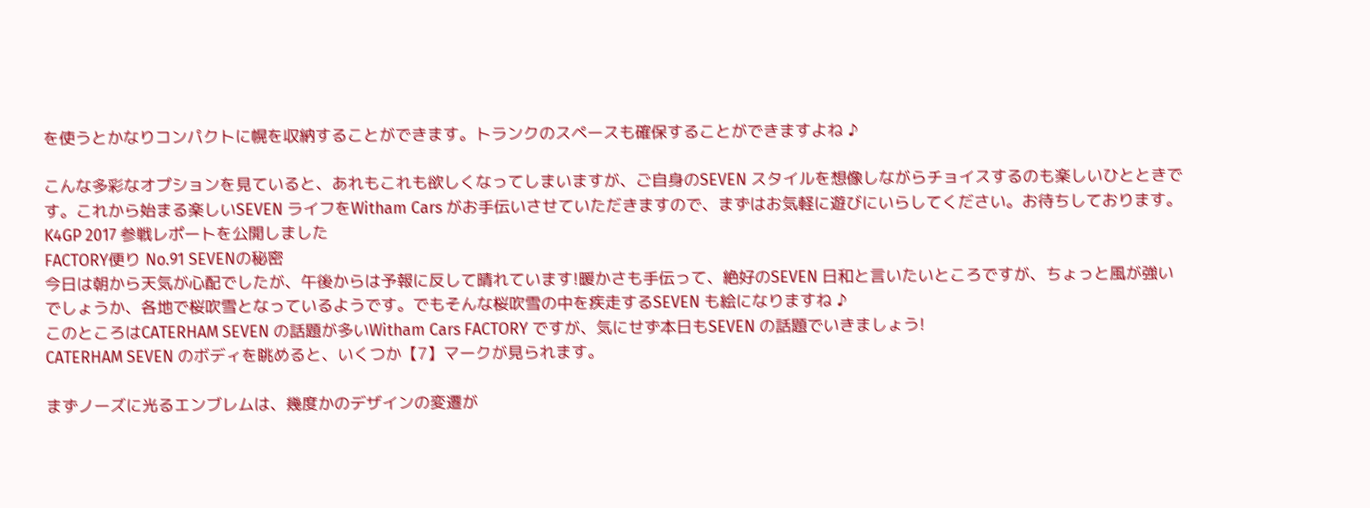を使うとかなりコンパクトに幌を収納することができます。トランクのスペースも確保することができますよね ♪

こんな多彩なオプションを見ていると、あれもこれも欲しくなってしまいますが、ご自身のSEVEN スタイルを想像しながらチョイスするのも楽しいひとときです。これから始まる楽しいSEVEN ライフをWitham Cars がお手伝いさせていただきますので、まずはお気軽に遊びにいらしてください。お待ちしております。
K4GP 2017 参戦レポートを公開しました
FACTORY便り No.91 SEVENの秘密
今日は朝から天気が心配でしたが、午後からは予報に反して晴れています!暖かさも手伝って、絶好のSEVEN 日和と言いたいところですが、ちょっと風が強いでしょうか、各地で桜吹雪となっているようです。でもそんな桜吹雪の中を疾走するSEVEN も絵になりますね ♪
このところはCATERHAM SEVEN の話題が多いWitham Cars FACTORY ですが、気にせず本日もSEVEN の話題でいきましょう!
CATERHAM SEVEN のボディを眺めると、いくつか【7】マークが見られます。

まずノーズに光るエンブレムは、幾度かのデザインの変遷が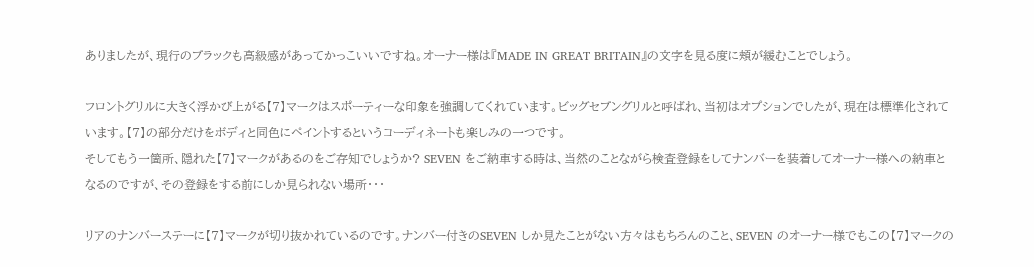ありましたが、現行のブラックも高級感があってかっこいいですね。オーナー様は『MADE IN GREAT BRITAIN』の文字を見る度に頬が緩むことでしょう。

フロントグリルに大きく浮かび上がる【7】マークはスポーティーな印象を強調してくれています。ビッグセブングリルと呼ばれ、当初はオプションでしたが、現在は標準化されています。【7】の部分だけをボディと同色にペイントするというコーディネートも楽しみの一つです。
そしてもう一箇所、隠れた【7】マークがあるのをご存知でしょうか? SEVEN をご納車する時は、当然のことながら検査登録をしてナンバーを装着してオーナー様への納車となるのですが、その登録をする前にしか見られない場所・・・

リアのナンバーステーに【7】マークが切り抜かれているのです。ナンバー付きのSEVEN しか見たことがない方々はもちろんのこと、SEVEN のオーナー様でもこの【7】マークの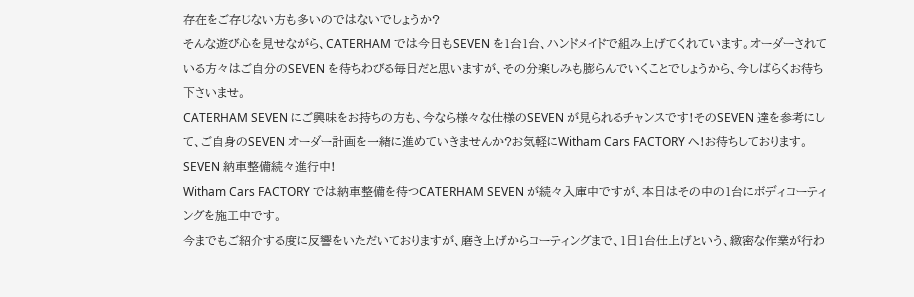存在をご存じない方も多いのではないでしょうか?
そんな遊び心を見せながら、CATERHAM では今日もSEVEN を1台1台、ハンドメイドで組み上げてくれています。オーダーされている方々はご自分のSEVEN を待ちわびる毎日だと思いますが、その分楽しみも膨らんでいくことでしょうから、今しばらくお待ち下さいませ。
CATERHAM SEVEN にご興味をお持ちの方も、今なら様々な仕様のSEVEN が見られるチャンスです!そのSEVEN 達を参考にして、ご自身のSEVEN オーダー計画を一緒に進めていきませんか?お気軽にWitham Cars FACTORY へ!お待ちしております。
SEVEN 納車整備続々進行中!
Witham Cars FACTORY では納車整備を待つCATERHAM SEVEN が続々入庫中ですが、本日はその中の1台にボディコーティングを施工中です。
今までもご紹介する度に反響をいただいておりますが、磨き上げからコーティングまで、1日1台仕上げという、緻密な作業が行わ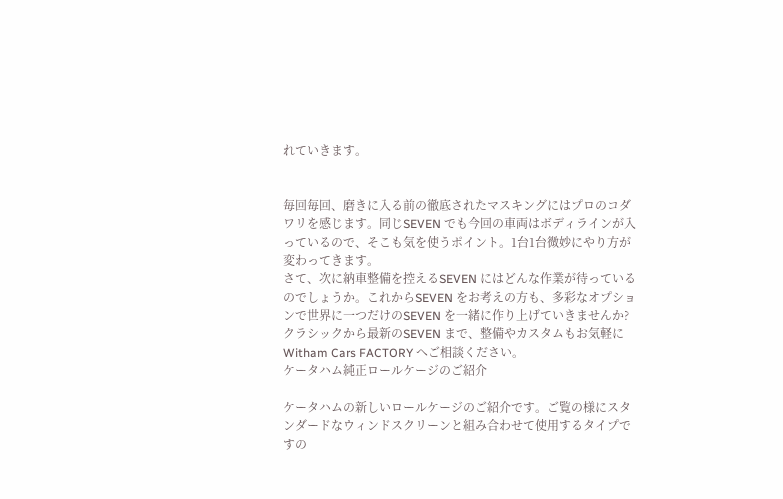れていきます。


毎回毎回、磨きに入る前の徹底されたマスキングにはプロのコダワリを感じます。同じSEVEN でも今回の車両はボディラインが入っているので、そこも気を使うポイント。1台1台微妙にやり方が変わってきます。
さて、次に納車整備を控えるSEVEN にはどんな作業が待っているのでしょうか。これからSEVEN をお考えの方も、多彩なオプションで世界に一つだけのSEVEN を一緒に作り上げていきませんか?
クラシックから最新のSEVEN まで、整備やカスタムもお気軽にWitham Cars FACTORY へご相談ください。
ケータハム純正ロールケージのご紹介

ケータハムの新しいロールケージのご紹介です。ご覧の様にスタンダードなウィンドスクリーンと組み合わせて使用するタイプですの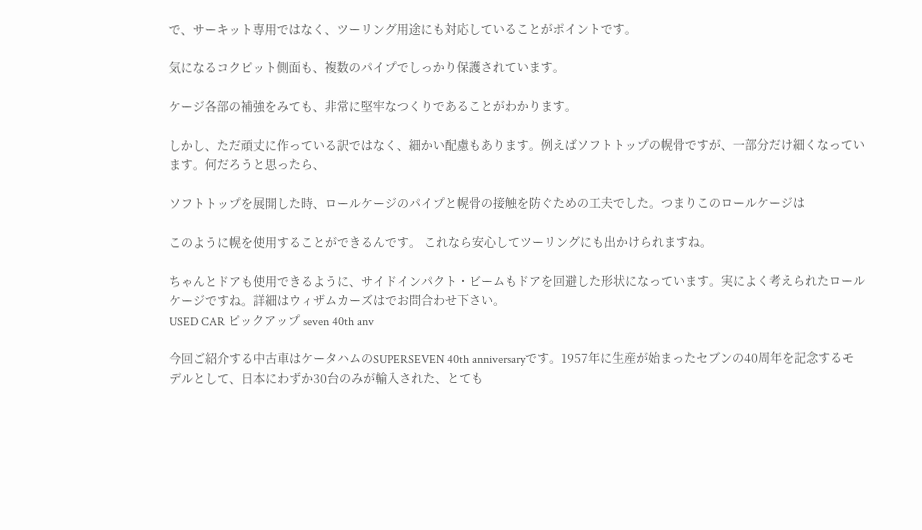で、サーキット専用ではなく、ツーリング用途にも対応していることがポイントです。

気になるコクピット側面も、複数のパイプでしっかり保護されています。

ケージ各部の補強をみても、非常に堅牢なつくりであることがわかります。

しかし、ただ頑丈に作っている訳ではなく、細かい配慮もあります。例えばソフトトップの幌骨ですが、一部分だけ細くなっています。何だろうと思ったら、

ソフトトップを展開した時、ロールケージのパイプと幌骨の接触を防ぐための工夫でした。つまりこのロールケージは

このように幌を使用することができるんです。 これなら安心してツーリングにも出かけられますね。

ちゃんとドアも使用できるように、サイドインパクト・ビームもドアを回避した形状になっています。実によく考えられたロールケージですね。詳細はウィザムカーズはでお問合わせ下さい。
USED CAR ピックアップ seven 40th anv

今回ご紹介する中古車はケータハムのSUPERSEVEN 40th anniversaryです。1957年に生産が始まったセブンの40周年を記念するモデルとして、日本にわずか30台のみが輸入された、とても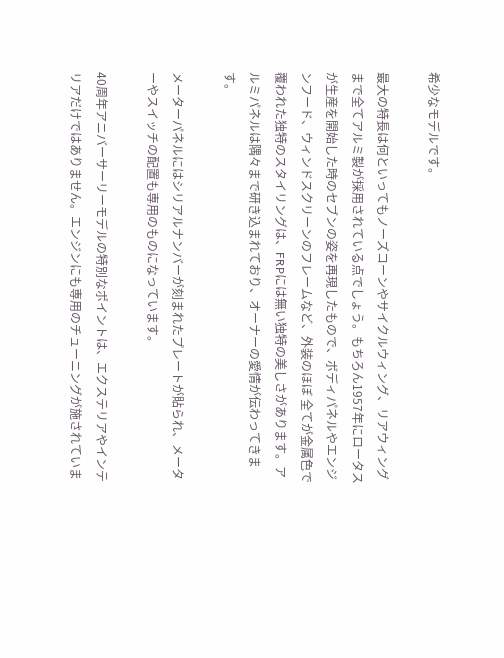希少なモデルです。

最大の特長は何といってもノーズコーンやサイクルウィング、リアウィングまで全てアルミ製が採用されている点でしょう。もちろん1957年にロータスが生産を開始した時のセブンの姿を再現したもので、ボディパネルやエンジンフード、ウィンドスクリーンのフレームなど、外装のほぼ 全てが金属色で覆われた独特のスタイリングは、FRPには無い独特の美しさがあります。アルミパネルは隅々まで研き込まれており、オーナーの愛情が伝わってきます。

メーターパネルにはシリアルナンバーが刻まれたプレートが貼られ、メーターやスイッチの配置も専用のものになっています。

40周年アニバーサーリーモデルの特別なポイントは、エクステリアやインテリアだけではありません。エンジンにも専用のチューニングが施されていま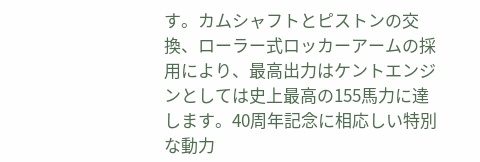す。カムシャフトとピストンの交換、ローラー式ロッカーアームの採用により、最高出力はケントエンジンとしては史上最高の155馬力に達します。40周年記念に相応しい特別な動力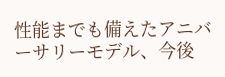性能までも備えたアニバーサリーモデル、今後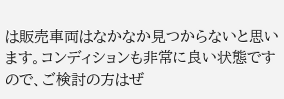は販売車両はなかなか見つからないと思います。コンディションも非常に良い状態ですので、ご検討の方はぜ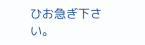ひお急ぎ下さい。